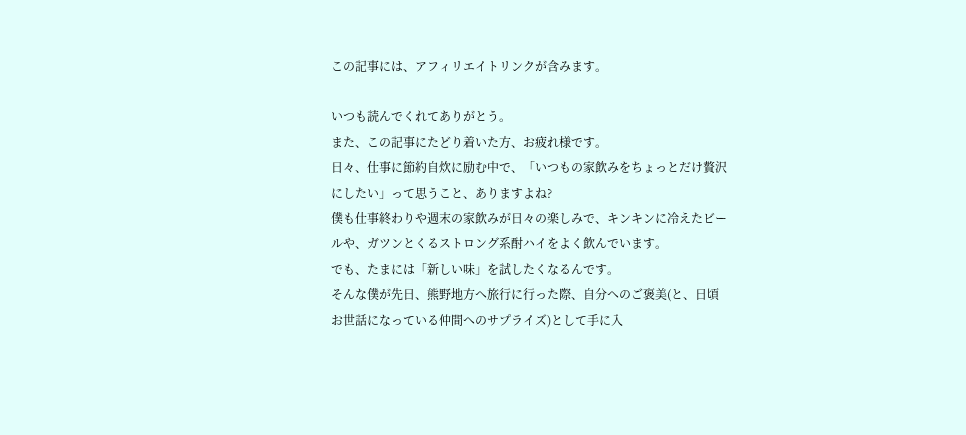この記事には、アフィリエイトリンクが含みます。

いつも読んでくれてありがとう。
また、この記事にたどり着いた方、お疲れ様です。
日々、仕事に節約自炊に励む中で、「いつもの家飲みをちょっとだけ贅沢にしたい」って思うこと、ありますよね?
僕も仕事終わりや週末の家飲みが日々の楽しみで、キンキンに冷えたビールや、ガツンとくるストロング系酎ハイをよく飲んでいます。
でも、たまには「新しい味」を試したくなるんです。
そんな僕が先日、熊野地方へ旅行に行った際、自分へのご褒美(と、日頃お世話になっている仲間へのサプライズ)として手に入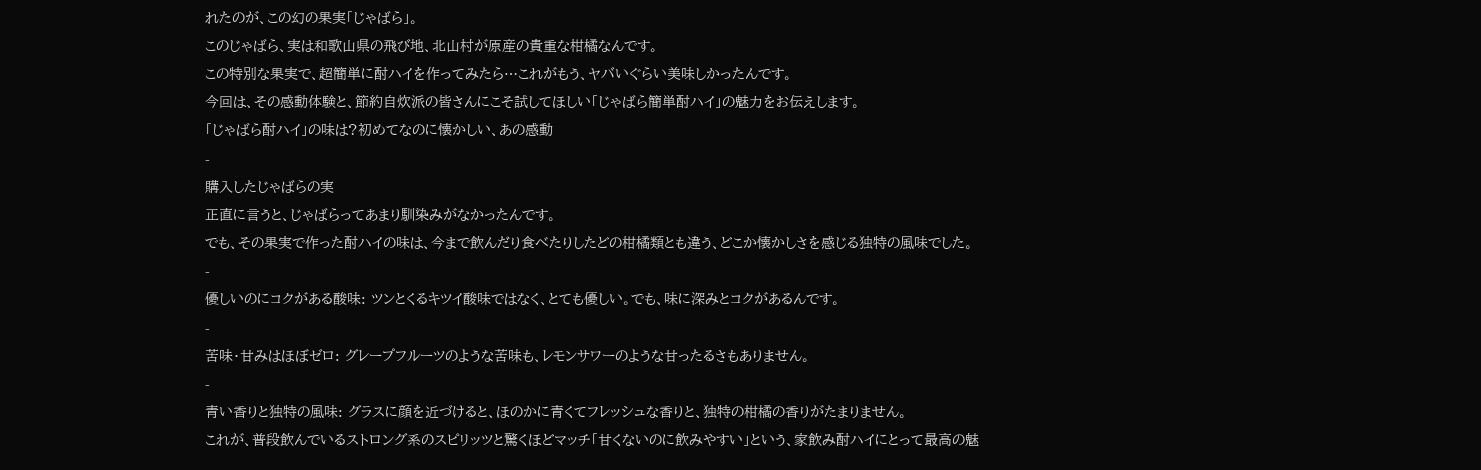れたのが、この幻の果実「じゃばら」。
このじゃばら、実は和歌山県の飛び地、北山村が原産の貴重な柑橘なんです。
この特別な果実で、超簡単に酎ハイを作ってみたら…これがもう、ヤバいぐらい美味しかったんです。
今回は、その感動体験と、節約自炊派の皆さんにこそ試してほしい「じゃばら簡単酎ハイ」の魅力をお伝えします。
「じゃばら酎ハイ」の味は?初めてなのに懐かしい、あの感動
-
購入したじゃばらの実
正直に言うと、じゃばらってあまり馴染みがなかったんです。
でも、その果実で作った酎ハイの味は、今まで飲んだり食べたりしたどの柑橘類とも違う、どこか懐かしさを感じる独特の風味でした。
-
優しいのにコクがある酸味: ツンとくるキツイ酸味ではなく、とても優しい。でも、味に深みとコクがあるんです。
-
苦味・甘みはほぼゼロ: グレープフルーツのような苦味も、レモンサワーのような甘ったるさもありません。
-
青い香りと独特の風味: グラスに顔を近づけると、ほのかに青くてフレッシュな香りと、独特の柑橘の香りがたまりません。
これが、普段飲んでいるストロング系のスピリッツと驚くほどマッチ「甘くないのに飲みやすい」という、家飲み酎ハイにとって最高の魅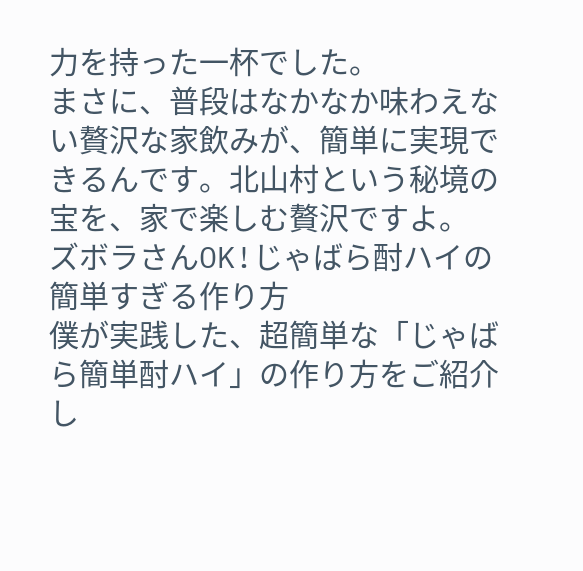力を持った一杯でした。
まさに、普段はなかなか味わえない贅沢な家飲みが、簡単に実現できるんです。北山村という秘境の宝を、家で楽しむ贅沢ですよ。
ズボラさんOK!じゃばら酎ハイの簡単すぎる作り方
僕が実践した、超簡単な「じゃばら簡単酎ハイ」の作り方をご紹介し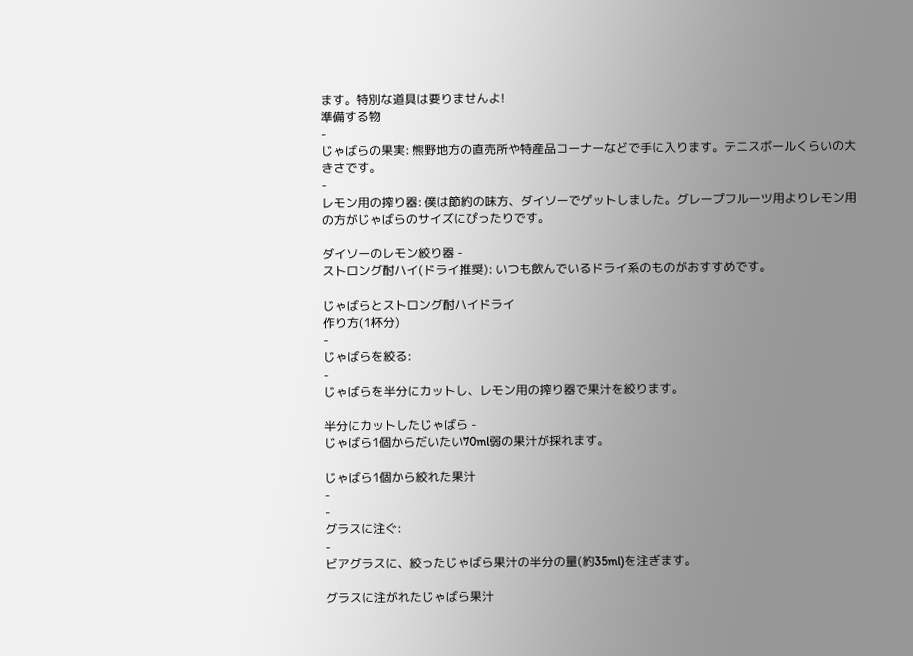ます。特別な道具は要りませんよ!
準備する物
-
じゃばらの果実: 熊野地方の直売所や特産品コーナーなどで手に入ります。テニスボールくらいの大きさです。
-
レモン用の搾り器: 僕は節約の味方、ダイソーでゲットしました。グレープフルーツ用よりレモン用の方がじゃばらのサイズにぴったりです。

ダイソーのレモン絞り器 -
ストロング酎ハイ(ドライ推奨): いつも飲んでいるドライ系のものがおすすめです。

じゃばらとストロング酎ハイドライ
作り方(1杯分)
-
じゃばらを絞る:
-
じゃばらを半分にカットし、レモン用の搾り器で果汁を絞ります。

半分にカットしたじゃばら -
じゃばら1個からだいたい70ml弱の果汁が採れます。

じゃばら1個から絞れた果汁
-
-
グラスに注ぐ:
-
ビアグラスに、絞ったじゃばら果汁の半分の量(約35ml)を注ぎます。

グラスに注がれたじゃばら果汁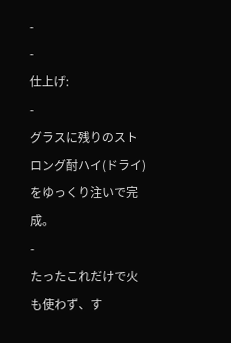-
-
仕上げ:
-
グラスに残りのストロング酎ハイ(ドライ)をゆっくり注いで完成。
-
たったこれだけで火も使わず、す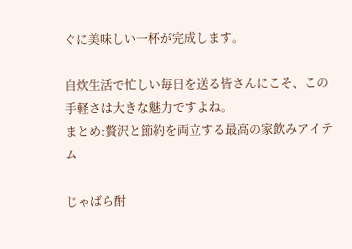ぐに美味しい一杯が完成します。

自炊生活で忙しい毎日を送る皆さんにこそ、この手軽さは大きな魅力ですよね。
まとめ:贅沢と節約を両立する最高の家飲みアイテム

じゃばら酎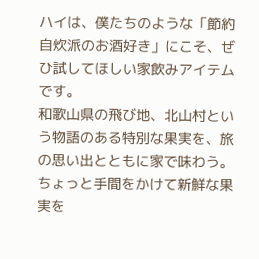ハイは、僕たちのような「節約自炊派のお酒好き」にこそ、ぜひ試してほしい家飲みアイテムです。
和歌山県の飛び地、北山村という物語のある特別な果実を、旅の思い出とともに家で味わう。
ちょっと手間をかけて新鮮な果実を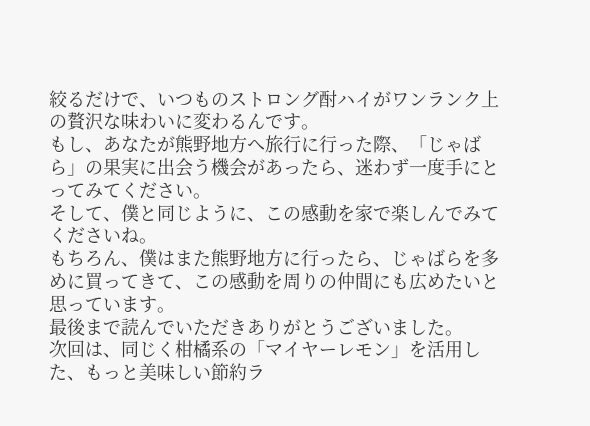絞るだけで、いつものストロング酎ハイがワンランク上の贅沢な味わいに変わるんです。
もし、あなたが熊野地方へ旅行に行った際、「じゃばら」の果実に出会う機会があったら、迷わず一度手にとってみてください。
そして、僕と同じように、この感動を家で楽しんでみてくださいね。
もちろん、僕はまた熊野地方に行ったら、じゃばらを多めに買ってきて、この感動を周りの仲間にも広めたいと思っています。
最後まで読んでいただきありがとうございました。
次回は、同じく柑橘系の「マイヤーレモン」を活用した、もっと美味しい節約ラ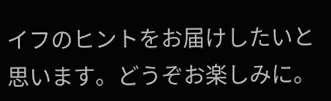イフのヒントをお届けしたいと思います。どうぞお楽しみに。